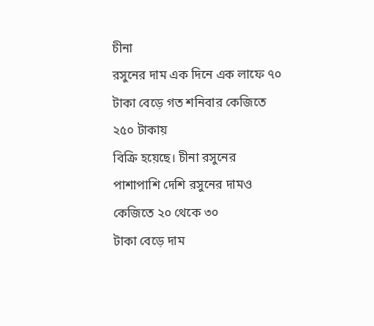চীনা
রসুনের দাম এক দিনে এক লাফে ৭০ টাকা বেড়ে গত শনিবার কেজিতে ২৫০ টাকায়
বিক্রি হয়েছে। চীনা রসুনের পাশাপাশি দেশি রসুনের দামও কেজিতে ২০ থেকে ৩০
টাকা বেড়ে দাম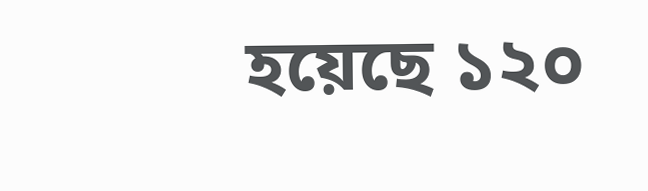হয়েছে ১২০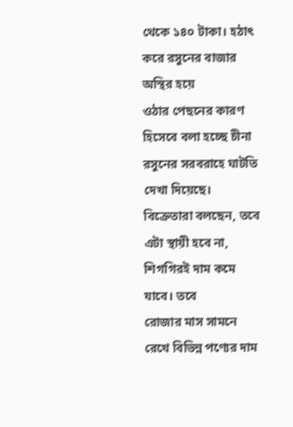থেকে ১৪০ টাকা। হঠাৎ করে রসুনের বাজার অস্থির হয়ে
ওঠার পেছনের কারণ হিসেবে বলা হচ্ছে চীনা রসুনের সরবরাহে ঘাটতি দেখা দিয়েছে।
বিক্রেতারা বলছেন, তবে এটা স্থায়ী হবে না, শিগগিরই দাম কমে যাবে। তবে
রোজার মাস সামনে রেখে বিভিন্ন পণ্যের দাম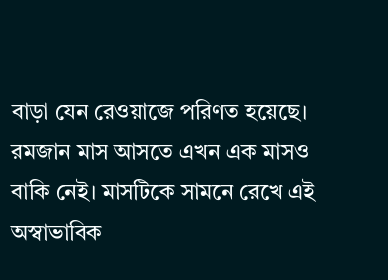বাড়া যেন রেওয়াজে পরিণত হয়েছে।
রমজান মাস আসতে এখন এক মাসও বাকি নেই। মাসটিকে সামনে রেখে এই অস্বাভাবিক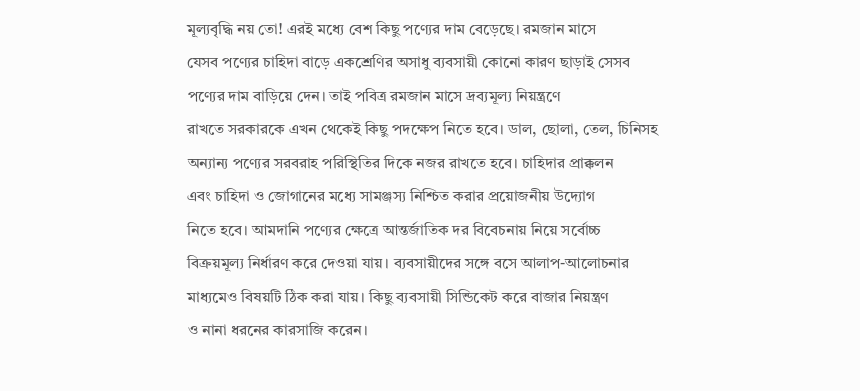মূল্যবৃদ্ধি নয় তো! এরই মধ্যে বেশ কিছু পণ্যের দাম বেড়েছে। রমজান মাসে
যেসব পণ্যের চাহিদা বাড়ে একশ্রেণির অসাধু ব্যবসায়ী কোনো কারণ ছাড়াই সেসব
পণ্যের দাম বাড়িয়ে দেন। তাই পবিত্র রমজান মাসে দ্রব্যমূল্য নিয়ন্ত্রণে
রাখতে সরকারকে এখন থেকেই কিছু পদক্ষেপ নিতে হবে। ডাল, ছোলা, তেল, চিনিসহ
অন্যান্য পণ্যের সরবরাহ পরিস্থিতির দিকে নজর রাখতে হবে। চাহিদার প্রাক্কলন
এবং চাহিদা ও জোগানের মধ্যে সামঞ্জস্য নিশ্চিত করার প্রয়োজনীয় উদ্যোগ
নিতে হবে। আমদানি পণ্যের ক্ষেত্রে আন্তর্জাতিক দর বিবেচনায় নিয়ে সর্বোচ্চ
বিক্রয়মূল্য নির্ধারণ করে দেওয়া যায়। ব্যবসায়ীদের সঙ্গে বসে আলাপ-আলোচনার
মাধ্যমেও বিষয়টি ঠিক করা যায়। কিছু ব্যবসায়ী সিন্ডিকেট করে বাজার নিয়ন্ত্রণ
ও নানা ধরনের কারসাজি করেন।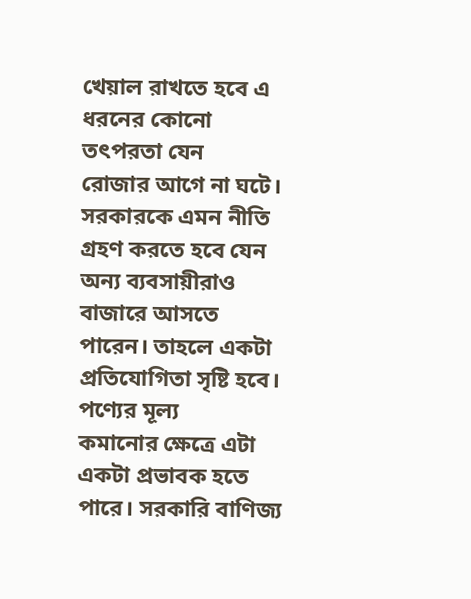খেয়াল রাখতে হবে এ ধরনের কোনো তৎপরতা যেন
রোজার আগে না ঘটে। সরকারকে এমন নীতি গ্রহণ করতে হবে যেন অন্য ব্যবসায়ীরাও
বাজারে আসতে পারেন। তাহলে একটা প্রতিযোগিতা সৃষ্টি হবে। পণ্যের মূল্য
কমানোর ক্ষেত্রে এটা একটা প্রভাবক হতে পারে। সরকারি বাণিজ্য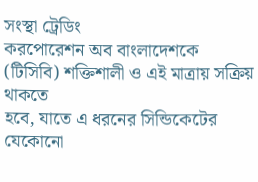সংস্থা ট্রেডিং
করপোরেশন অব বাংলাদেশকে (টিসিবি) শক্তিশালী ও এই মাত্রায় সক্রিয় থাকতে
হবে, যাতে এ ধরনের সিন্ডিকেটের যেকোনো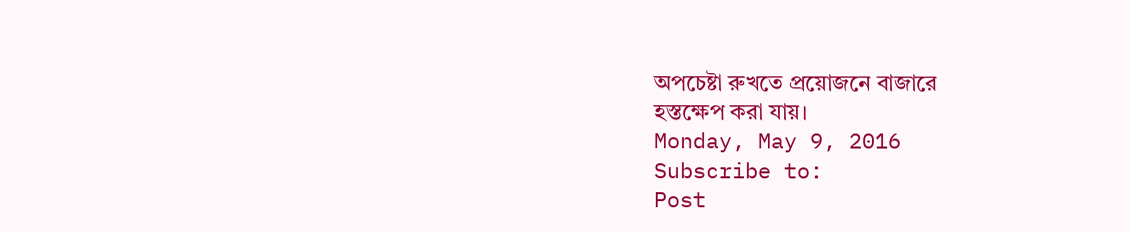অপচেষ্টা রুখতে প্রয়োজনে বাজারে
হস্তক্ষেপ করা যায়।
Monday, May 9, 2016
Subscribe to:
Post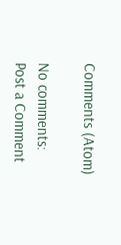Comments (Atom)

No comments:
Post a Comment